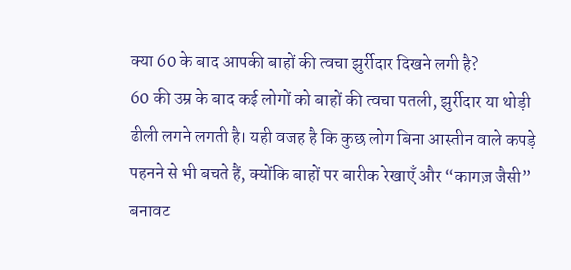क्या 60 के बाद आपकी बाहों की त्वचा झुर्रीदार दिखने लगी है?
60 की उम्र के बाद कई लोगों को बाहों की त्वचा पतली, झुर्रीदार या थोड़ी ढीली लगने लगती है। यही वजह है कि कुछ लोग बिना आस्तीन वाले कपड़े पहनने से भी बचते हैं, क्योंकि बाहों पर बारीक रेखाएँ और “कागज़ जैसी” बनावट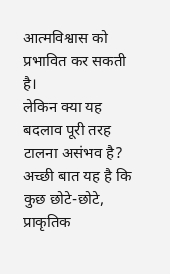आत्मविश्वास को प्रभावित कर सकती है।
लेकिन क्या यह बदलाव पूरी तरह टालना असंभव है?
अच्छी बात यह है कि कुछ छोटे-छोटे, प्राकृतिक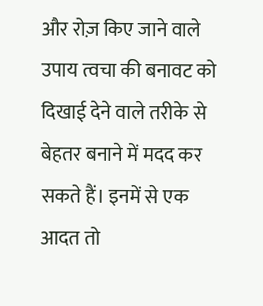और रोज़ किए जाने वाले उपाय त्वचा की बनावट को दिखाई देने वाले तरीके से बेहतर बनाने में मदद कर सकते हैं। इनमें से एक आदत तो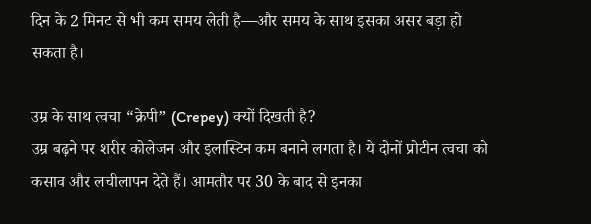दिन के 2 मिनट से भी कम समय लेती है—और समय के साथ इसका असर बड़ा हो सकता है।

उम्र के साथ त्वचा “क्रेपी” (Crepey) क्यों दिखती है?
उम्र बढ़ने पर शरीर कोलेजन और इलास्टिन कम बनाने लगता है। ये दोनों प्रोटीन त्वचा को कसाव और लचीलापन देते हैं। आमतौर पर 30 के बाद से इनका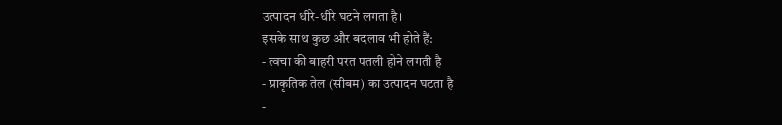उत्पादन धीरे-धीरे घटने लगता है।
इसके साथ कुछ और बदलाव भी होते हैं:
- त्वचा की बाहरी परत पतली होने लगती है
- प्राकृतिक तेल (सीबम) का उत्पादन घटता है
-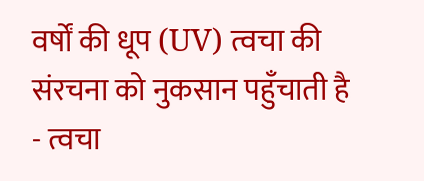वर्षों की धूप (UV) त्वचा की संरचना को नुकसान पहुँचाती है
- त्वचा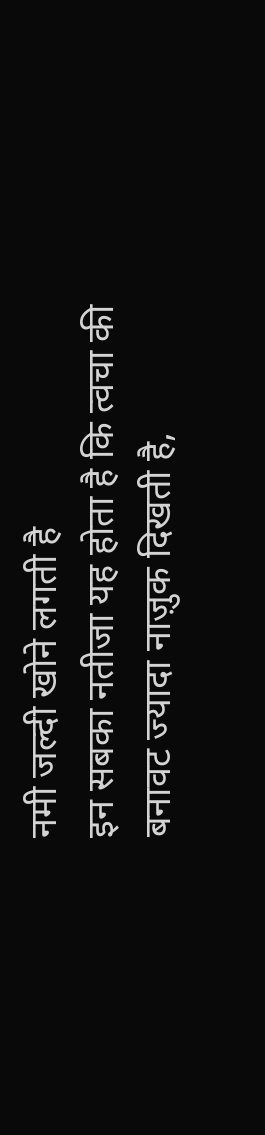नमी जल्दी खोने लगती है
इन सबका नतीजा यह होता है कि त्वचा की बनावट ज्यादा नाज़ुक दिखती है,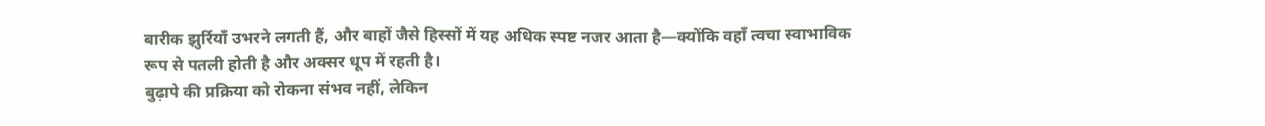बारीक झुर्रियाँ उभरने लगती हैं, और बाहों जैसे हिस्सों में यह अधिक स्पष्ट नजर आता है—क्योंकि वहाँ त्वचा स्वाभाविक रूप से पतली होती है और अक्सर धूप में रहती है।
बुढ़ापे की प्रक्रिया को रोकना संभव नहीं, लेकिन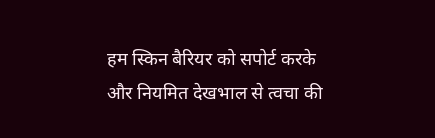हम स्किन बैरियर को सपोर्ट करके और नियमित देखभाल से त्वचा की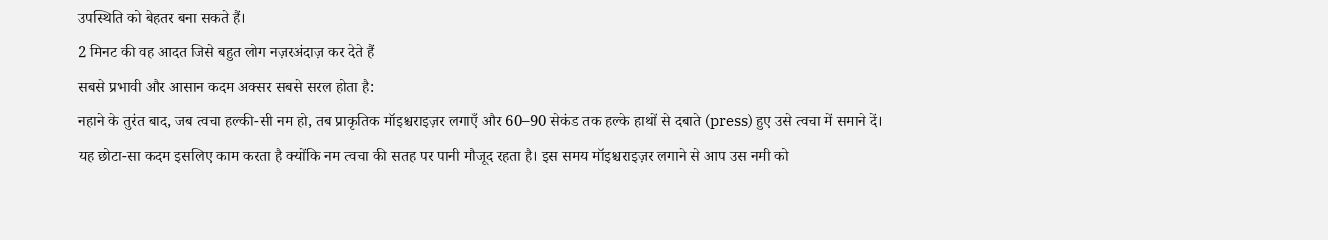उपस्थिति को बेहतर बना सकते हैं।
2 मिनट की वह आदत जिसे बहुत लोग नज़रअंदाज़ कर देते हैं
सबसे प्रभावी और आसान कदम अक्सर सबसे सरल होता है:
नहाने के तुरंत बाद, जब त्वचा हल्की-सी नम हो, तब प्राकृतिक मॉइश्चराइज़र लगाएँ और 60–90 सेकंड तक हल्के हाथों से दबाते (press) हुए उसे त्वचा में समाने दें।
यह छोटा-सा कदम इसलिए काम करता है क्योंकि नम त्वचा की सतह पर पानी मौजूद रहता है। इस समय मॉइश्चराइज़र लगाने से आप उस नमी को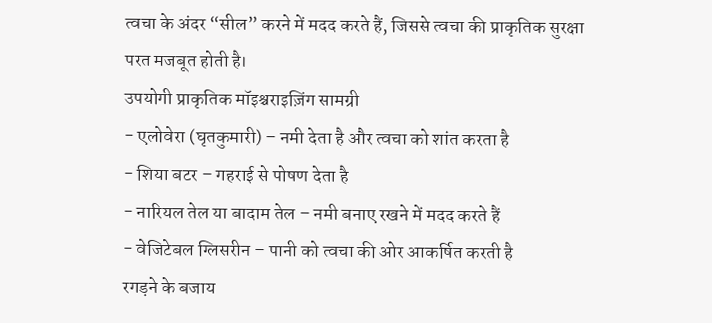त्वचा के अंदर “सील” करने में मदद करते हैं, जिससे त्वचा की प्राकृतिक सुरक्षा परत मजबूत होती है।
उपयोगी प्राकृतिक मॉइश्चराइज़िंग सामग्री
- एलोवेरा (घृतकुमारी) – नमी देता है और त्वचा को शांत करता है
- शिया बटर – गहराई से पोषण देता है
- नारियल तेल या बादाम तेल – नमी बनाए रखने में मदद करते हैं
- वेजिटेबल ग्लिसरीन – पानी को त्वचा की ओर आकर्षित करती है
रगड़ने के बजाय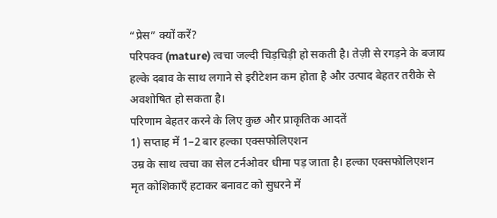“प्रेस” क्यों करें?
परिपक्व (mature) त्वचा जल्दी चिड़चिड़ी हो सकती है। तेज़ी से रगड़ने के बजाय हल्के दबाव के साथ लगाने से इरीटेशन कम होता है और उत्पाद बेहतर तरीके से अवशोषित हो सकता है।
परिणाम बेहतर करने के लिए कुछ और प्राकृतिक आदतें
1) सप्ताह में 1–2 बार हल्का एक्सफोलिएशन
उम्र के साथ त्वचा का सेल टर्नओवर धीमा पड़ जाता है। हल्का एक्सफोलिएशन मृत कोशिकाएँ हटाकर बनावट को सुधरने में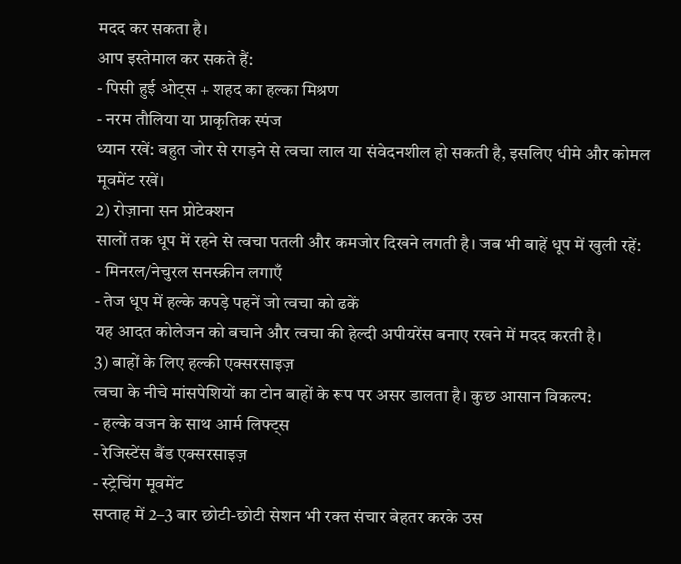मदद कर सकता है।
आप इस्तेमाल कर सकते हैं:
- पिसी हुई ओट्स + शहद का हल्का मिश्रण
- नरम तौलिया या प्राकृतिक स्पंज
ध्यान रखें: बहुत जोर से रगड़ने से त्वचा लाल या संवेदनशील हो सकती है, इसलिए धीमे और कोमल मूवमेंट रखें।
2) रोज़ाना सन प्रोटेक्शन
सालों तक धूप में रहने से त्वचा पतली और कमजोर दिखने लगती है। जब भी बाहें धूप में खुली रहें:
- मिनरल/नेचुरल सनस्क्रीन लगाएँ
- तेज धूप में हल्के कपड़े पहनें जो त्वचा को ढकें
यह आदत कोलेजन को बचाने और त्वचा की हेल्दी अपीयरेंस बनाए रखने में मदद करती है।
3) बाहों के लिए हल्की एक्सरसाइज़
त्वचा के नीचे मांसपेशियों का टोन बाहों के रूप पर असर डालता है। कुछ आसान विकल्प:
- हल्के वजन के साथ आर्म लिफ्ट्स
- रेजिस्टेंस बैंड एक्सरसाइज़
- स्ट्रेचिंग मूवमेंट
सप्ताह में 2–3 बार छोटी-छोटी सेशन भी रक्त संचार बेहतर करके उस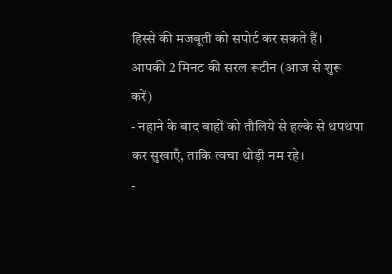हिस्से की मजबूती को सपोर्ट कर सकते हैं।
आपकी 2 मिनट की सरल रूटीन (आज से शुरू करें)
- नहाने के बाद बाहों को तौलिये से हल्के से थपथपा कर सुखाएँ, ताकि त्वचा थोड़ी नम रहे।
-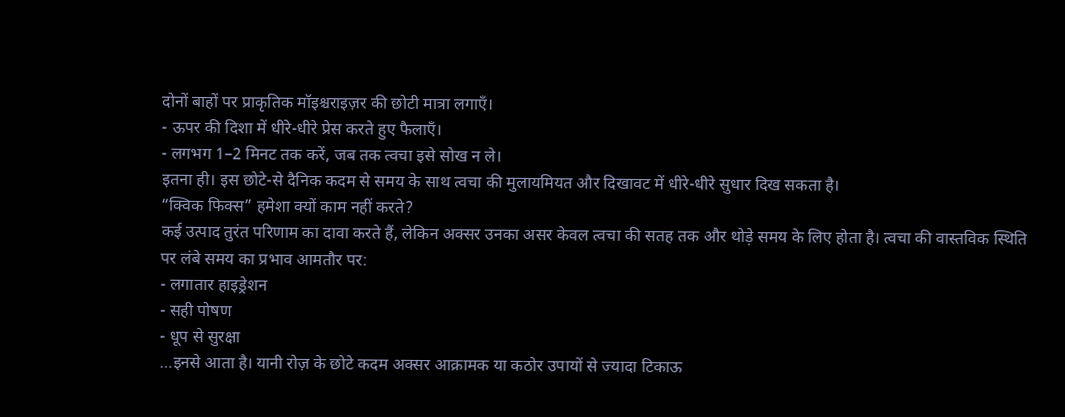दोनों बाहों पर प्राकृतिक मॉइश्चराइज़र की छोटी मात्रा लगाएँ।
- ऊपर की दिशा में धीरे-धीरे प्रेस करते हुए फैलाएँ।
- लगभग 1–2 मिनट तक करें, जब तक त्वचा इसे सोख न ले।
इतना ही। इस छोटे-से दैनिक कदम से समय के साथ त्वचा की मुलायमियत और दिखावट में धीरे-धीरे सुधार दिख सकता है।
“क्विक फिक्स” हमेशा क्यों काम नहीं करते?
कई उत्पाद तुरंत परिणाम का दावा करते हैं, लेकिन अक्सर उनका असर केवल त्वचा की सतह तक और थोड़े समय के लिए होता है। त्वचा की वास्तविक स्थिति पर लंबे समय का प्रभाव आमतौर पर:
- लगातार हाइड्रेशन
- सही पोषण
- धूप से सुरक्षा
…इनसे आता है। यानी रोज़ के छोटे कदम अक्सर आक्रामक या कठोर उपायों से ज्यादा टिकाऊ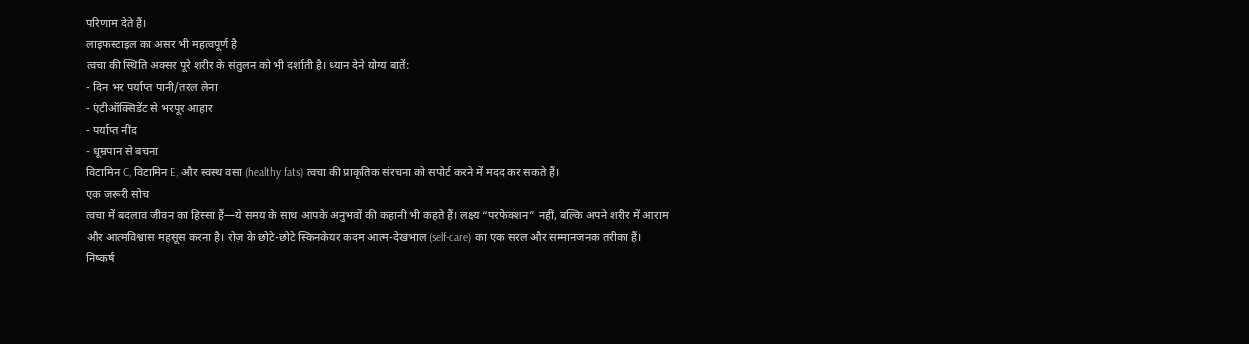परिणाम देते हैं।
लाइफस्टाइल का असर भी महत्वपूर्ण है
त्वचा की स्थिति अक्सर पूरे शरीर के संतुलन को भी दर्शाती है। ध्यान देने योग्य बातें:
- दिन भर पर्याप्त पानी/तरल लेना
- एंटीऑक्सिडेंट से भरपूर आहार
- पर्याप्त नींद
- धूम्रपान से बचना
विटामिन C, विटामिन E, और स्वस्थ वसा (healthy fats) त्वचा की प्राकृतिक संरचना को सपोर्ट करने में मदद कर सकते हैं।
एक जरूरी सोच
त्वचा में बदलाव जीवन का हिस्सा हैं—ये समय के साथ आपके अनुभवों की कहानी भी कहते हैं। लक्ष्य “परफेक्शन” नहीं, बल्कि अपने शरीर में आराम और आत्मविश्वास महसूस करना है। रोज़ के छोटे-छोटे स्किनकेयर कदम आत्म-देखभाल (self-care) का एक सरल और सम्मानजनक तरीका हैं।
निष्कर्ष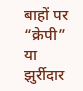बाहों पर “क्रेपी” या झुर्रीदार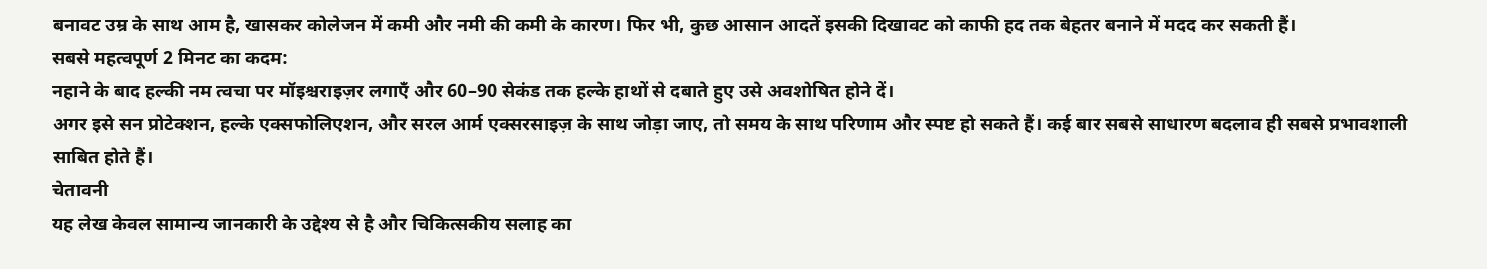बनावट उम्र के साथ आम है, खासकर कोलेजन में कमी और नमी की कमी के कारण। फिर भी, कुछ आसान आदतें इसकी दिखावट को काफी हद तक बेहतर बनाने में मदद कर सकती हैं।
सबसे महत्वपूर्ण 2 मिनट का कदम:
नहाने के बाद हल्की नम त्वचा पर मॉइश्चराइज़र लगाएँ और 60–90 सेकंड तक हल्के हाथों से दबाते हुए उसे अवशोषित होने दें।
अगर इसे सन प्रोटेक्शन, हल्के एक्सफोलिएशन, और सरल आर्म एक्सरसाइज़ के साथ जोड़ा जाए, तो समय के साथ परिणाम और स्पष्ट हो सकते हैं। कई बार सबसे साधारण बदलाव ही सबसे प्रभावशाली साबित होते हैं।
चेतावनी
यह लेख केवल सामान्य जानकारी के उद्देश्य से है और चिकित्सकीय सलाह का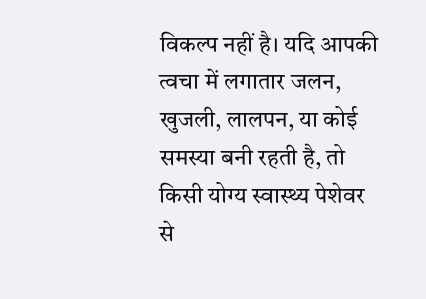विकल्प नहीं है। यदि आपकी त्वचा में लगातार जलन, खुजली, लालपन, या कोई समस्या बनी रहती है, तो किसी योग्य स्वास्थ्य पेशेवर से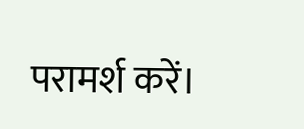परामर्श करें।